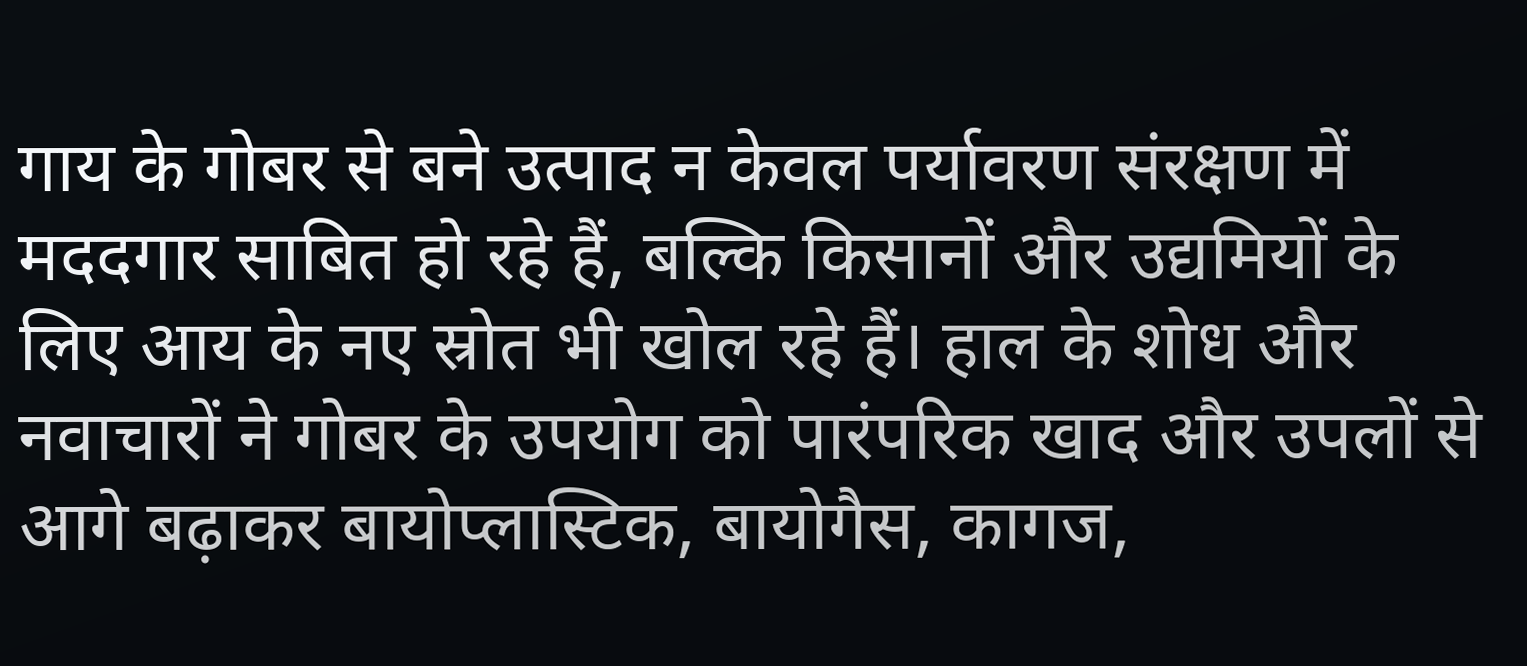गाय के गोबर से बने उत्पाद न केवल पर्यावरण संरक्षण में मददगार साबित हो रहे हैं, बल्कि किसानों और उद्यमियों के लिए आय के नए स्रोत भी खोल रहे हैं। हाल के शोध और नवाचारों ने गोबर के उपयोग को पारंपरिक खाद और उपलों से आगे बढ़ाकर बायोप्लास्टिक, बायोगैस, कागज,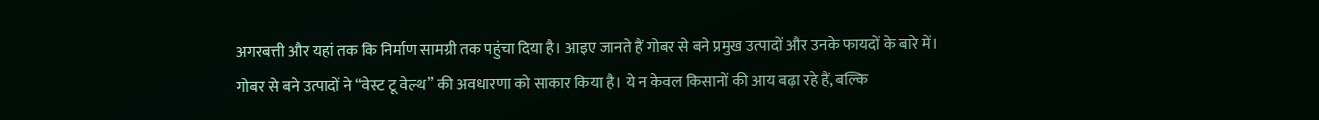अगरबत्ती और यहां तक कि निर्माण सामग्री तक पहुंचा दिया है। आइए जानते हैं गोबर से बने प्रमुख उत्पादों और उनके फायदों के बारे में।
गोबर से बने उत्पादों ने “वेस्ट टू वेल्थ” की अवधारणा को साकार किया है। ये न केवल किसानों की आय बढ़ा रहे हैं, बल्कि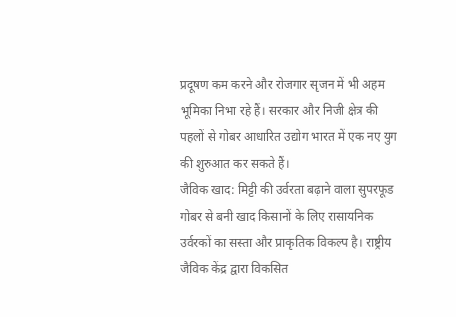प्रदूषण कम करने और रोजगार सृजन में भी अहम भूमिका निभा रहे हैं। सरकार और निजी क्षेत्र की पहलों से गोबर आधारित उद्योग भारत में एक नए युग की शुरुआत कर सकते हैं।
जैविक खाद: मिट्टी की उर्वरता बढ़ाने वाला सुपरफूड
गोबर से बनी खाद किसानों के लिए रासायनिक उर्वरकों का सस्ता और प्राकृतिक विकल्प है। राष्ट्रीय जैविक केंद्र द्वारा विकसित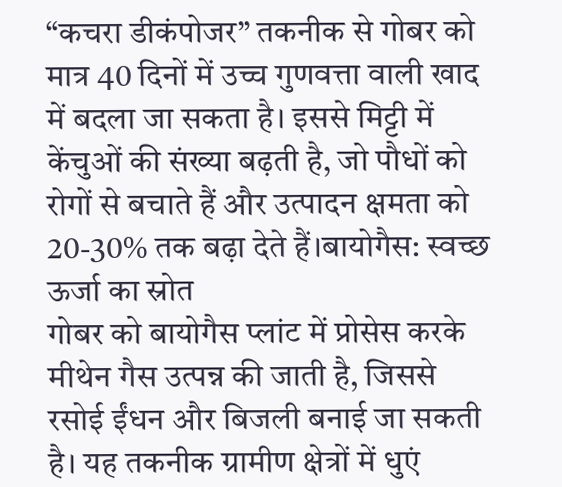“कचरा डीकंपोजर” तकनीक से गोबर को मात्र 40 दिनों में उच्च गुणवत्ता वाली खाद में बदला जा सकता है। इससे मिट्टी में केंचुओं की संख्या बढ़ती है, जो पौधों को रोगों से बचाते हैं और उत्पादन क्षमता को 20-30% तक बढ़ा देते हैं।बायोगैस: स्वच्छ ऊर्जा का स्रोत
गोबर को बायोगैस प्लांट में प्रोसेस करके मीथेन गैस उत्पन्न की जाती है, जिससे रसोई ईंधन और बिजली बनाई जा सकती है। यह तकनीक ग्रामीण क्षेत्रों में धुएं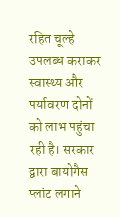रहित चूल्हे उपलब्ध कराकर स्वास्थ्य और पर्यावरण दोनों को लाभ पहुंचा रही है। सरकार द्वारा बायोगैस प्लांट लगाने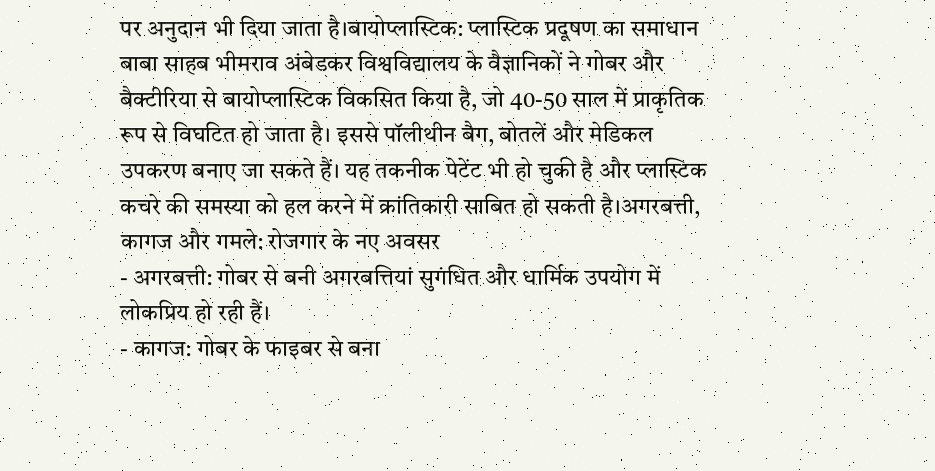पर अनुदान भी दिया जाता है।बायोप्लास्टिक: प्लास्टिक प्रदूषण का समाधान
बाबा साहब भीमराव अंबेडकर विश्वविद्यालय के वैज्ञानिकों ने गोबर और बैक्टीरिया से बायोप्लास्टिक विकसित किया है, जो 40-50 साल में प्राकृतिक रूप से विघटित हो जाता है। इससे पॉलीथीन बैग, बोतलें और मेडिकल उपकरण बनाए जा सकते हैं। यह तकनीक पेटेंट भी हो चुकी है और प्लास्टिक कचरे की समस्या को हल करने में क्रांतिकारी साबित हो सकती है।अगरबत्ती, कागज और गमले: रोजगार के नए अवसर
- अगरबत्ती: गोबर से बनी अगरबत्तियां सुगंधित और धार्मिक उपयोग में लोकप्रिय हो रही हैं।
- कागज: गोबर के फाइबर से बना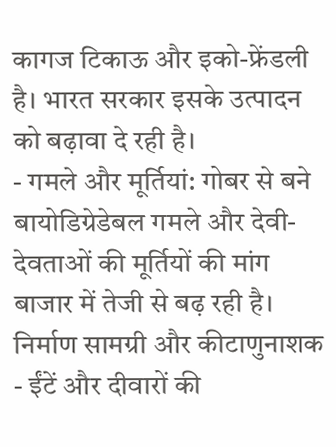कागज टिकाऊ और इको-फ्रेंडली है। भारत सरकार इसके उत्पादन को बढ़ावा दे रही है।
- गमले और मूर्तियां: गोबर से बने बायोडिग्रेडेबल गमले और देवी-देवताओं की मूर्तियों की मांग बाजार में तेजी से बढ़ रही है।
निर्माण सामग्री और कीटाणुनाशक
- ईंटें और दीवारों की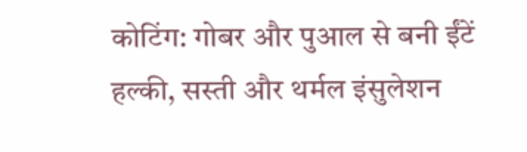कोटिंग: गोबर और पुआल से बनी ईंटें हल्की, सस्ती और थर्मल इंसुलेशन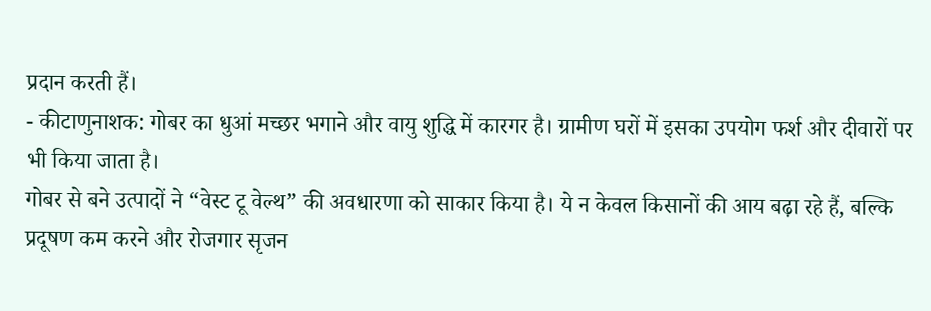प्रदान करती हैं।
- कीटाणुनाशक: गोबर का धुआं मच्छर भगाने और वायु शुद्धि में कारगर है। ग्रामीण घरों में इसका उपयोग फर्श और दीवारों पर भी किया जाता है।
गोबर से बने उत्पादों ने “वेस्ट टू वेल्थ” की अवधारणा को साकार किया है। ये न केवल किसानों की आय बढ़ा रहे हैं, बल्कि प्रदूषण कम करने और रोजगार सृजन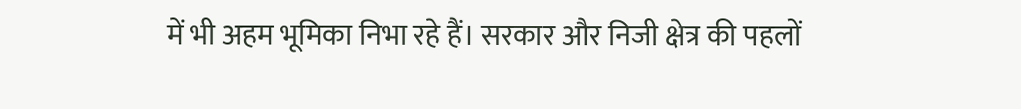में भी अहम भूमिका निभा रहे हैं। सरकार और निजी क्षेत्र की पहलों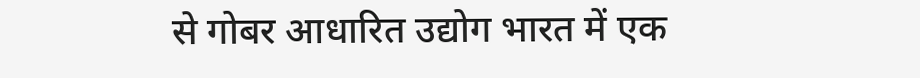से गोबर आधारित उद्योग भारत में एक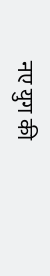नए युग की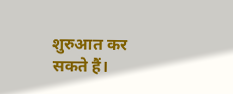शुरुआत कर सकते हैं।